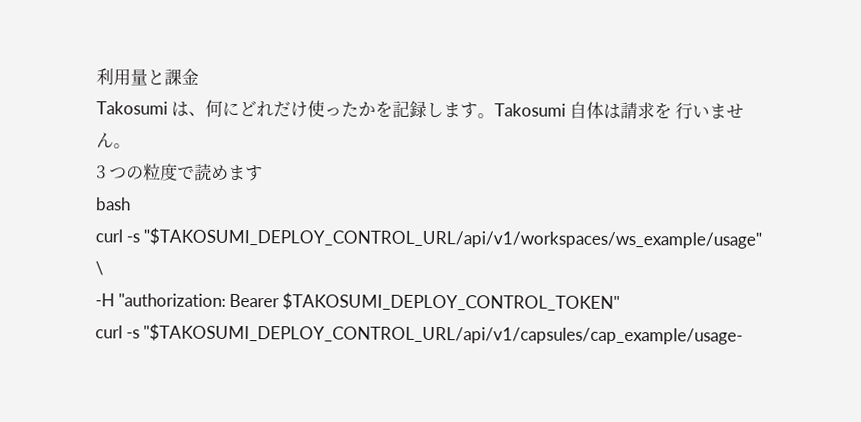利用量と課金
Takosumi は、何にどれだけ使ったかを記録します。Takosumi 自体は請求を 行いません。
3 つの粒度で読めます
bash
curl -s "$TAKOSUMI_DEPLOY_CONTROL_URL/api/v1/workspaces/ws_example/usage" \
-H "authorization: Bearer $TAKOSUMI_DEPLOY_CONTROL_TOKEN"
curl -s "$TAKOSUMI_DEPLOY_CONTROL_URL/api/v1/capsules/cap_example/usage-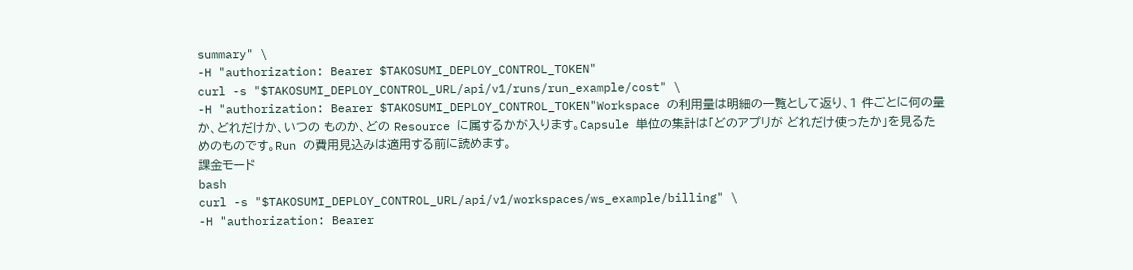summary" \
-H "authorization: Bearer $TAKOSUMI_DEPLOY_CONTROL_TOKEN"
curl -s "$TAKOSUMI_DEPLOY_CONTROL_URL/api/v1/runs/run_example/cost" \
-H "authorization: Bearer $TAKOSUMI_DEPLOY_CONTROL_TOKEN"Workspace の利用量は明細の一覧として返り、1 件ごとに何の量か、どれだけか、いつの ものか、どの Resource に属するかが入ります。Capsule 単位の集計は「どのアプリが どれだけ使ったか」を見るためのものです。Run の費用見込みは適用する前に読めます。
課金モード
bash
curl -s "$TAKOSUMI_DEPLOY_CONTROL_URL/api/v1/workspaces/ws_example/billing" \
-H "authorization: Bearer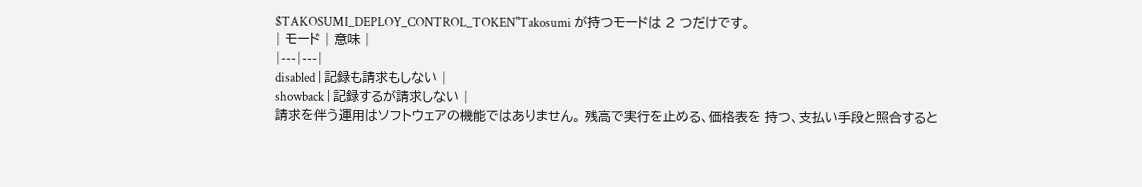$TAKOSUMI_DEPLOY_CONTROL_TOKEN"Takosumi が持つモードは 2 つだけです。
| モード | 意味 |
|---|---|
disabled | 記録も請求もしない |
showback | 記録するが請求しない |
請求を伴う運用はソフトウェアの機能ではありません。 残高で実行を止める、価格表を 持つ、支払い手段と照合すると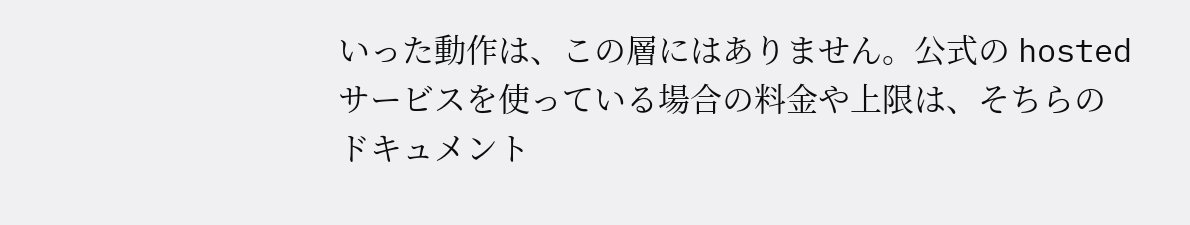いった動作は、この層にはありません。公式の hosted サービスを使っている場合の料金や上限は、そちらのドキュメント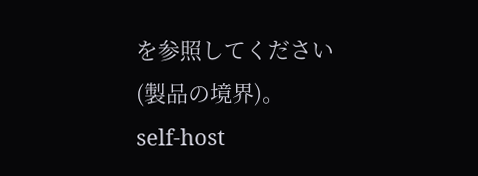を参照してください (製品の境界)。
self-host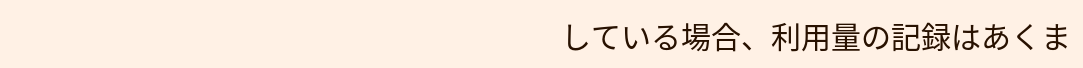している場合、利用量の記録はあくま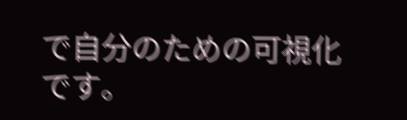で自分のための可視化です。